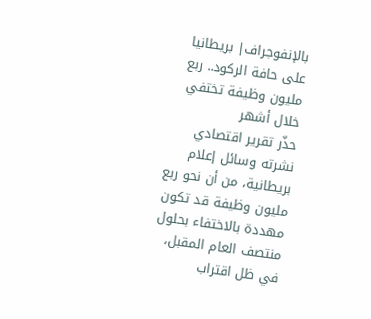بالإنفوجراف| بريطانيا على حافة الركود.. ربع مليون وظيفة تختفي خلال أشهر
حذّر تقرير اقتصادي نشرته وسائل إعلام بريطانية، من أن نحو ربع مليون وظيفة قد تكون مهددة بالاختفاء بحلول منتصف العام المقبل، في ظل اقتراب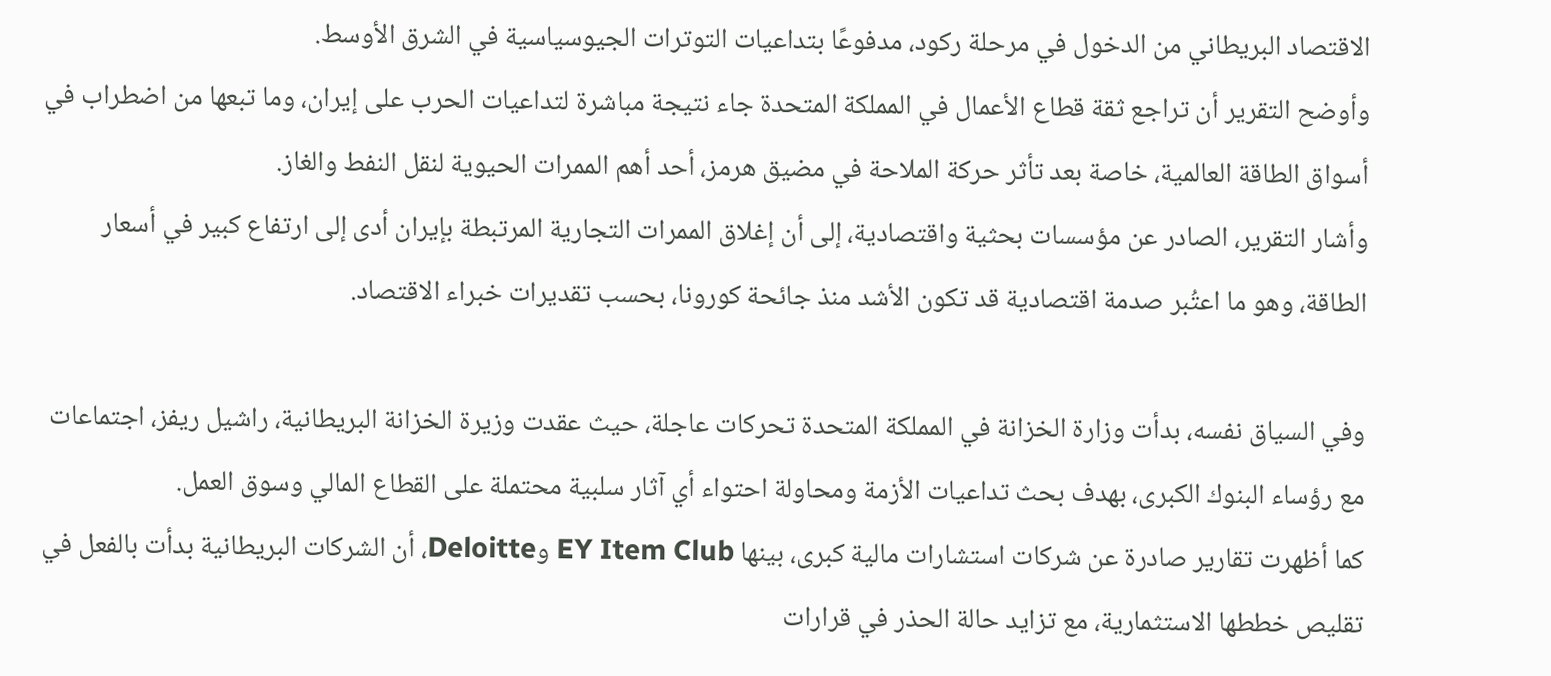الاقتصاد البريطاني من الدخول في مرحلة ركود، مدفوعًا بتداعيات التوترات الجيوسياسية في الشرق الأوسط.
وأوضح التقرير أن تراجع ثقة قطاع الأعمال في المملكة المتحدة جاء نتيجة مباشرة لتداعيات الحرب على إيران، وما تبعها من اضطراب في أسواق الطاقة العالمية، خاصة بعد تأثر حركة الملاحة في مضيق هرمز، أحد أهم الممرات الحيوية لنقل النفط والغاز.
وأشار التقرير، الصادر عن مؤسسات بحثية واقتصادية، إلى أن إغلاق الممرات التجارية المرتبطة بإيران أدى إلى ارتفاع كبير في أسعار الطاقة، وهو ما اعتُبر صدمة اقتصادية قد تكون الأشد منذ جائحة كورونا، بحسب تقديرات خبراء الاقتصاد.

وفي السياق نفسه، بدأت وزارة الخزانة في المملكة المتحدة تحركات عاجلة، حيث عقدت وزيرة الخزانة البريطانية، راشيل ريفز، اجتماعات مع رؤساء البنوك الكبرى، بهدف بحث تداعيات الأزمة ومحاولة احتواء أي آثار سلبية محتملة على القطاع المالي وسوق العمل.
كما أظهرت تقارير صادرة عن شركات استشارات مالية كبرى، بينها EY Item Club وDeloitte، أن الشركات البريطانية بدأت بالفعل في تقليص خططها الاستثمارية، مع تزايد حالة الحذر في قرارات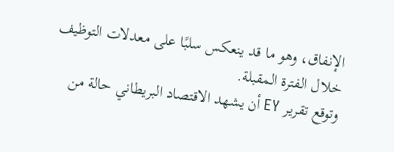الإنفاق، وهو ما قد ينعكس سلبًا على معدلات التوظيف خلال الفترة المقبلة.
وتوقع تقرير EY أن يشهد الاقتصاد البريطاني حالة من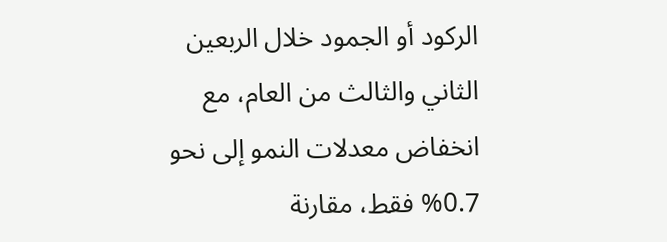الركود أو الجمود خلال الربعين الثاني والثالث من العام، مع انخفاض معدلات النمو إلى نحو 0.7% فقط، مقارنة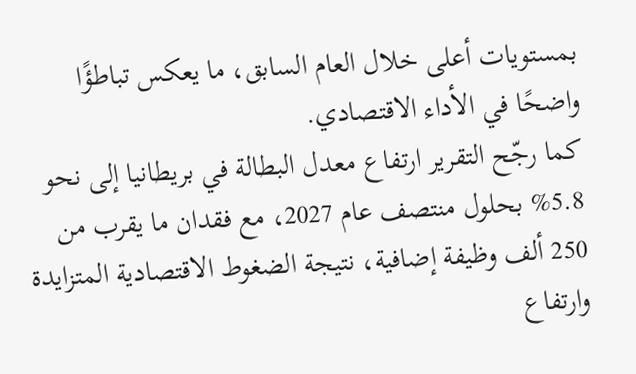بمستويات أعلى خلال العام السابق، ما يعكس تباطؤًا واضحًا في الأداء الاقتصادي.
كما رجّح التقرير ارتفاع معدل البطالة في بريطانيا إلى نحو 5.8% بحلول منتصف عام 2027، مع فقدان ما يقرب من 250 ألف وظيفة إضافية، نتيجة الضغوط الاقتصادية المتزايدة وارتفاع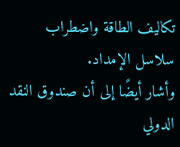تكاليف الطاقة واضطراب سلاسل الإمداد.
وأشار أيضًا إلى أن صندوق النقد الدولي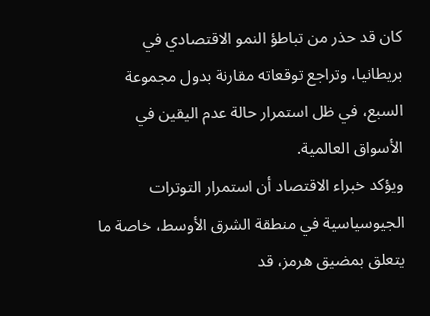كان قد حذر من تباطؤ النمو الاقتصادي في بريطانيا، وتراجع توقعاته مقارنة بدول مجموعة السبع، في ظل استمرار حالة عدم اليقين في الأسواق العالمية.
ويؤكد خبراء الاقتصاد أن استمرار التوترات الجيوسياسية في منطقة الشرق الأوسط، خاصة ما يتعلق بمضيق هرمز، قد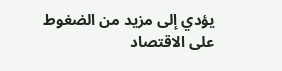يؤدي إلى مزيد من الضغوط على الاقتصاد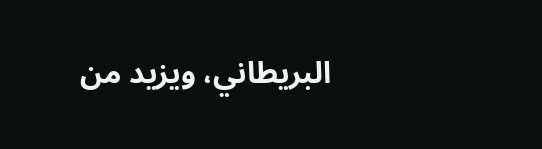البريطاني، ويزيد من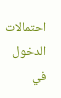احتمالات الدخول في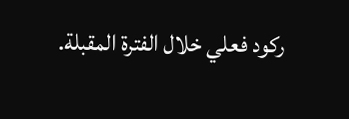ركود فعلي خلال الفترة المقبلة.